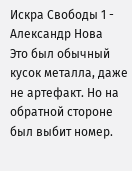Искра Свободы 1 - Александр Нова
Это был обычный кусок металла, даже не артефакт. Но на обратной стороне был выбит номер.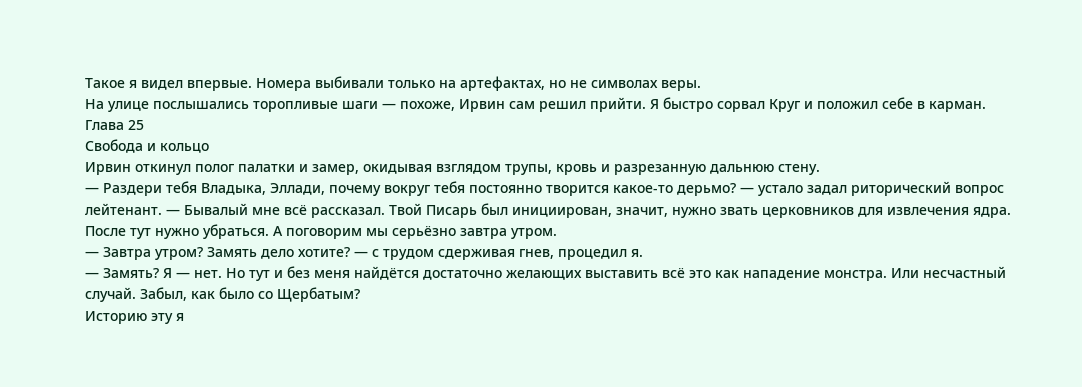Такое я видел впервые. Номера выбивали только на артефактах, но не символах веры.
На улице послышались торопливые шаги — похоже, Ирвин сам решил прийти. Я быстро сорвал Круг и положил себе в карман.
Глава 25
Свобода и кольцо
Ирвин откинул полог палатки и замер, окидывая взглядом трупы, кровь и разрезанную дальнюю стену.
— Раздери тебя Владыка, Эллади, почему вокруг тебя постоянно творится какое-то дерьмо? — устало задал риторический вопрос лейтенант. — Бывалый мне всё рассказал. Твой Писарь был инициирован, значит, нужно звать церковников для извлечения ядра. После тут нужно убраться. А поговорим мы серьёзно завтра утром.
— Завтра утром? Замять дело хотите? — с трудом сдерживая гнев, процедил я.
— Замять? Я — нет. Но тут и без меня найдётся достаточно желающих выставить всё это как нападение монстра. Или несчастный случай. Забыл, как было со Щербатым?
Историю эту я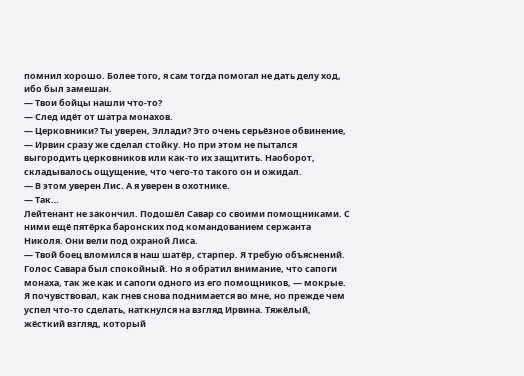помнил хорошо. Более того, я сам тогда помогал не дать делу ход, ибо был замешан.
— Твои бойцы нашли что-то?
— След идёт от шатра монахов.
— Церковники? Ты уверен, Эллади? Это очень серьёзное обвинение, — Ирвин сразу же сделал стойку. Но при этом не пытался выгородить церковников или как-то их защитить. Наоборот, складывалось ощущение, что чего-то такого он и ожидал.
— В этом уверен Лис. А я уверен в охотнике.
— Так…
Лейтенант не закончил. Подошёл Савар со своими помощниками. С ними ещё пятёрка баронских под командованием сержанта Николя. Они вели под охраной Лиса.
— Твой боец вломился в наш шатёр, старпер. Я требую объяснений.
Голос Савара был спокойный. Но я обратил внимание, что сапоги монаха, так же как и сапоги одного из его помощников, — мокрые. Я почувствовал, как гнев снова поднимается во мне, но прежде чем успел что-то сделать, наткнулся на взгляд Ирвина. Тяжёлый, жёсткий взгляд, который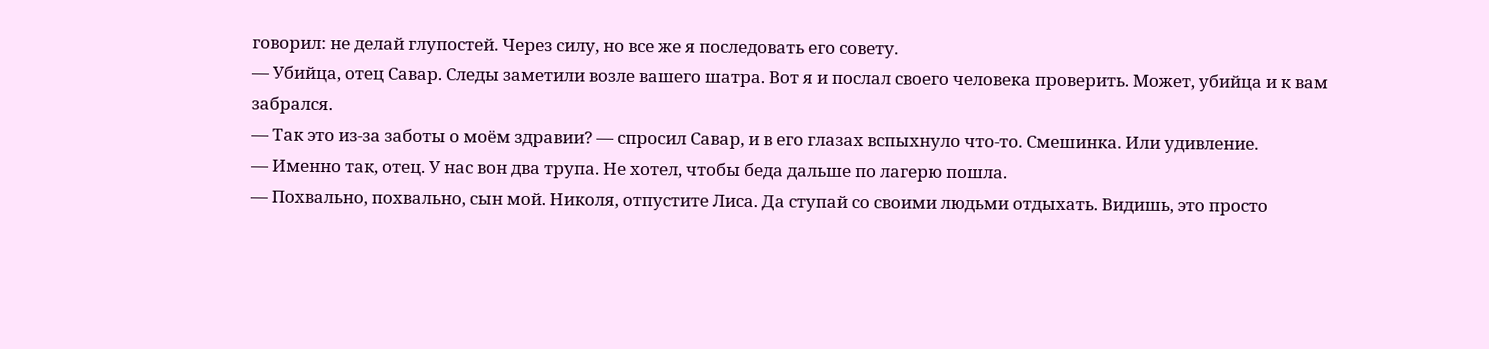говорил: не делай глупостей. Через силу, но все же я последовать его совету.
— Убийца, отец Савар. Следы заметили возле вашего шатра. Вот я и послал своего человека проверить. Может, убийца и к вам забрался.
— Так это из-за заботы о моём здравии? — спросил Савар, и в его глазах вспыхнуло что-то. Смешинка. Или удивление.
— Именно так, отец. У нас вон два трупа. Не хотел, чтобы беда дальше по лагерю пошла.
— Похвально, похвально, сын мой. Николя, отпустите Лиса. Да ступай со своими людьми отдыхать. Видишь, это просто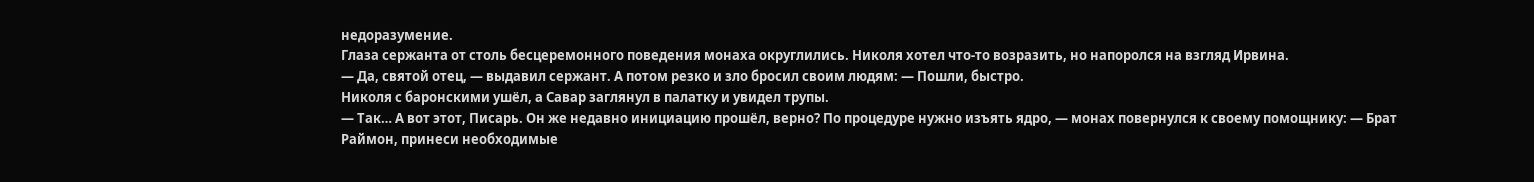недоразумение.
Глаза сержанта от столь бесцеремонного поведения монаха округлились. Николя хотел что-то возразить, но напоролся на взгляд Ирвина.
— Да, святой отец, — выдавил сержант. А потом резко и зло бросил своим людям: — Пошли, быстро.
Николя с баронскими ушёл, а Савар заглянул в палатку и увидел трупы.
— Так… А вот этот, Писарь. Он же недавно инициацию прошёл, верно? По процедуре нужно изъять ядро, — монах повернулся к своему помощнику: — Брат Раймон, принеси необходимые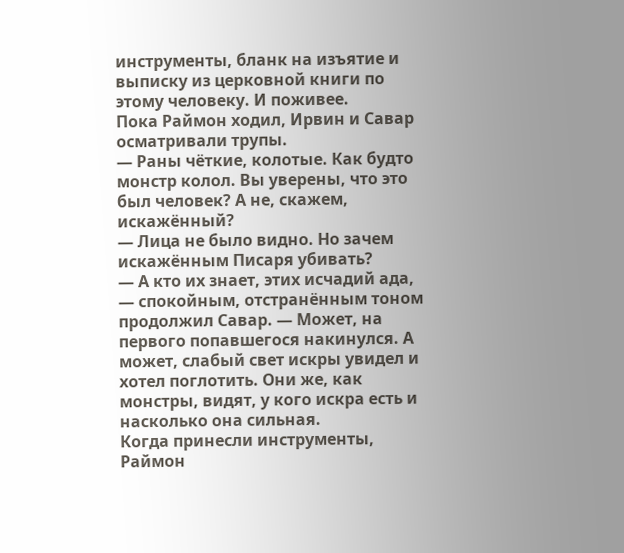инструменты, бланк на изъятие и выписку из церковной книги по этому человеку. И поживее.
Пока Раймон ходил, Ирвин и Савар осматривали трупы.
— Раны чёткие, колотые. Как будто монстр колол. Вы уверены, что это был человек? А не, скажем, искажённый?
— Лица не было видно. Но зачем искажённым Писаря убивать?
— А кто их знает, этих исчадий ада, — спокойным, отстранённым тоном продолжил Савар. — Может, на первого попавшегося накинулся. А может, слабый свет искры увидел и хотел поглотить. Они же, как монстры, видят, у кого искра есть и насколько она сильная.
Когда принесли инструменты, Раймон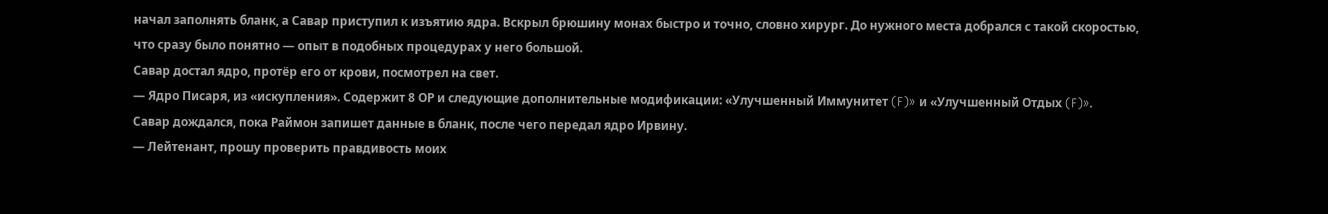начал заполнять бланк, а Савар приступил к изъятию ядра. Вскрыл брюшину монах быстро и точно, словно хирург. До нужного места добрался с такой скоростью, что сразу было понятно — опыт в подобных процедурах у него большой.
Савар достал ядро, протёр его от крови, посмотрел на свет.
— Ядро Писаря, из «искупления». Содержит 8 ОР и следующие дополнительные модификации: «Улучшенный Иммунитет (F)» и «Улучшенный Отдых (F)».
Савар дождался, пока Раймон запишет данные в бланк, после чего передал ядро Ирвину.
— Лейтенант, прошу проверить правдивость моих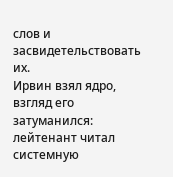слов и засвидетельствовать их.
Ирвин взял ядро, взгляд его затуманился: лейтенант читал системную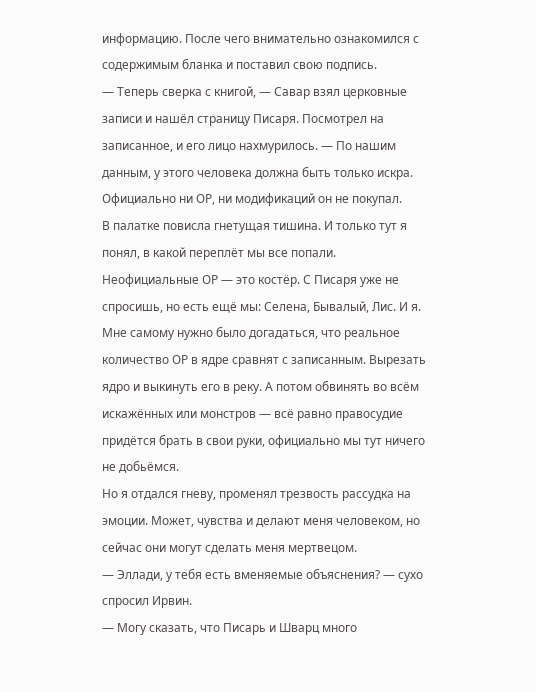информацию. После чего внимательно ознакомился с содержимым бланка и поставил свою подпись.
— Теперь сверка с книгой, — Савар взял церковные записи и нашёл страницу Писаря. Посмотрел на записанное, и его лицо нахмурилось. — По нашим данным, у этого человека должна быть только искра. Официально ни ОР, ни модификаций он не покупал.
В палатке повисла гнетущая тишина. И только тут я понял, в какой переплёт мы все попали. Неофициальные ОР — это костёр. С Писаря уже не спросишь, но есть ещё мы: Селена, Бывалый, Лис. И я.
Мне самому нужно было догадаться, что реальное количество ОР в ядре сравнят с записанным. Вырезать ядро и выкинуть его в реку. А потом обвинять во всём искажённых или монстров — всё равно правосудие придётся брать в свои руки, официально мы тут ничего не добьёмся.
Но я отдался гневу, променял трезвость рассудка на эмоции. Может, чувства и делают меня человеком, но сейчас они могут сделать меня мертвецом.
— Эллади, у тебя есть вменяемые объяснения? — сухо спросил Ирвин.
— Могу сказать, что Писарь и Шварц много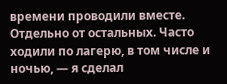времени проводили вместе. Отдельно от остальных. Часто ходили по лагерю, в том числе и ночью, — я сделал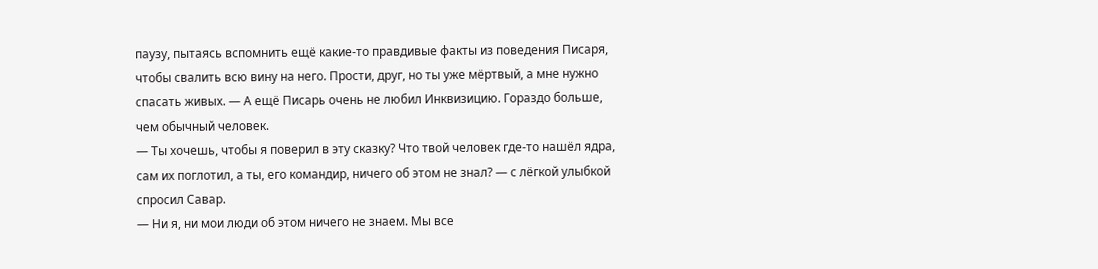паузу, пытаясь вспомнить ещё какие-то правдивые факты из поведения Писаря, чтобы свалить всю вину на него. Прости, друг, но ты уже мёртвый, а мне нужно спасать живых. — А ещё Писарь очень не любил Инквизицию. Гораздо больше, чем обычный человек.
— Ты хочешь, чтобы я поверил в эту сказку? Что твой человек где-то нашёл ядра, сам их поглотил, а ты, его командир, ничего об этом не знал? — с лёгкой улыбкой спросил Савар.
— Ни я, ни мои люди об этом ничего не знаем. Мы все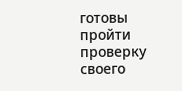готовы пройти проверку своего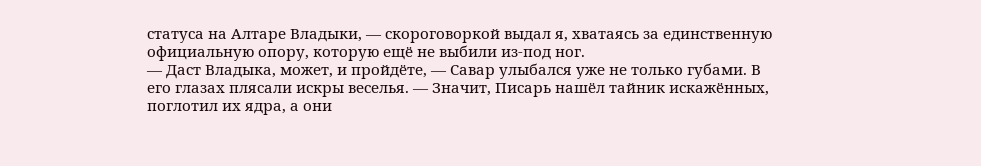статуса на Алтаре Владыки, — скороговоркой выдал я, хватаясь за единственную официальную опору, которую ещё не выбили из-под ног.
— Даст Владыка, может, и пройдёте, — Савар улыбался уже не только губами. В его глазах плясали искры веселья. — Значит, Писарь нашёл тайник искажённых, поглотил их ядра, а они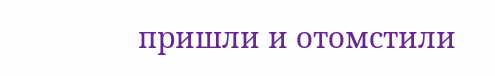пришли и отомстили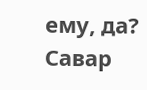ему, да?
Савар